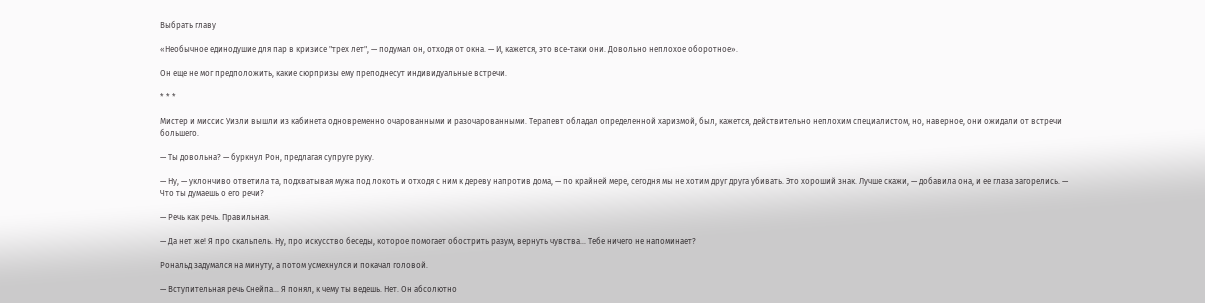Выбрать главу

«Необычное единодушие для пар в кризисе "трех лет", — подумал он, отходя от окна. — И, кажется, это все-таки они. Довольно неплохое оборотное».

Он еще не мог предположить, какие сюрпризы ему преподнесут индивидуальные встречи.

* * *

Мистер и миссис Уизли вышли из кабинета одновременно очарованными и разочарованными. Терапевт обладал определенной харизмой, был, кажется, действительно неплохим специалистом, но, наверное, они ожидали от встречи большего.

— Ты довольна? — буркнул Рон, предлагая супруге руку.

— Ну, — уклончиво ответила та, подхватывая мужа под локоть и отходя с ним к дереву напротив дома, — по крайней мере, сегодня мы не хотим друг друга убивать. Это хороший знак. Лучше скажи, — добавила она, и ее глаза загорелись. — Что ты думаешь о его речи?

— Речь как речь. Правильная.

— Да нет же! Я про скальпель. Ну, про искусство беседы, которое помогает обострить разум, вернуть чувства... Тебе ничего не напоминает?

Рональд задумался на минуту, а потом усмехнулся и покачал головой.

— Вступительная речь Снейпа... Я понял, к чему ты ведешь. Нет. Он абсолютно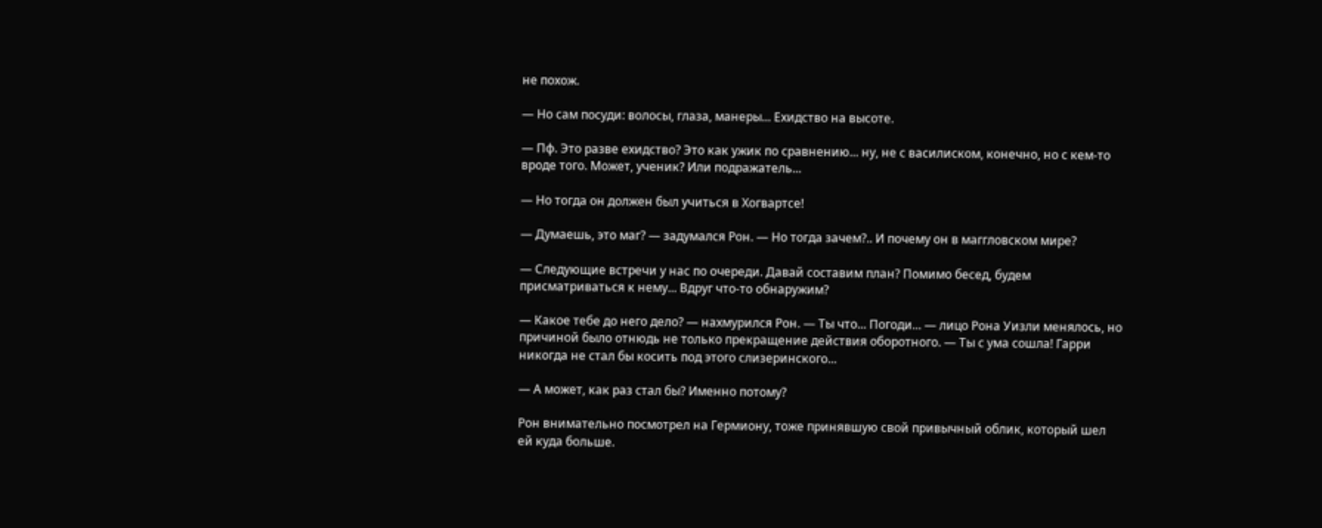не похож.

— Но сам посуди: волосы, глаза, манеры... Ехидство на высоте.

— Пф. Это разве ехидство? Это как ужик по сравнению... ну, не с василиском, конечно, но с кем-то вроде того. Может, ученик? Или подражатель...

— Но тогда он должен был учиться в Хогвартсе!

— Думаешь, это маг? — задумался Рон. — Но тогда зачем?.. И почему он в маггловском мире?

— Следующие встречи у нас по очереди. Давай составим план? Помимо бесед, будем присматриваться к нему... Вдруг что-то обнаружим?

— Какое тебе до него дело? — нахмурился Рон. — Ты что... Погоди... — лицо Рона Уизли менялось, но причиной было отнюдь не только прекращение действия оборотного. — Ты с ума сошла! Гарри никогда не стал бы косить под этого слизеринского...

— А может, как раз стал бы? Именно потому?

Рон внимательно посмотрел на Гермиону, тоже принявшую свой привычный облик, который шел ей куда больше.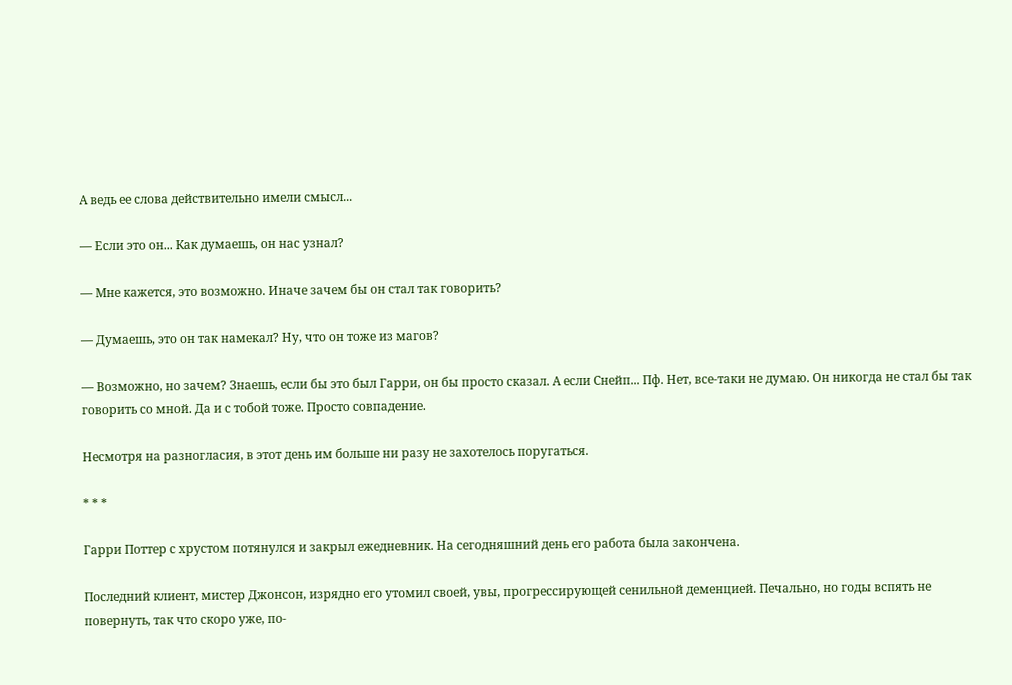А ведь ее слова действительно имели смысл...

— Если это он... Как думаешь, он нас узнал?

— Мне кажется, это возможно. Иначе зачем бы он стал так говорить?

— Думаешь, это он так намекал? Ну, что он тоже из магов?

— Возможно, но зачем? Знаешь, если бы это был Гарри, он бы просто сказал. А если Снейп... Пф. Нет, все-таки не думаю. Он никогда не стал бы так говорить со мной. Да и с тобой тоже. Просто совпадение.

Несмотря на разногласия, в этот день им больше ни разу не захотелось поругаться.

* * *

Гарри Поттер с хрустом потянулся и закрыл ежедневник. На сегодняшний день его работа была закончена.

Последний клиент, мистер Джонсон, изрядно его утомил своей, увы, прогрессирующей сенильной деменцией. Печально, но годы вспять не повернуть, так что скоро уже, по-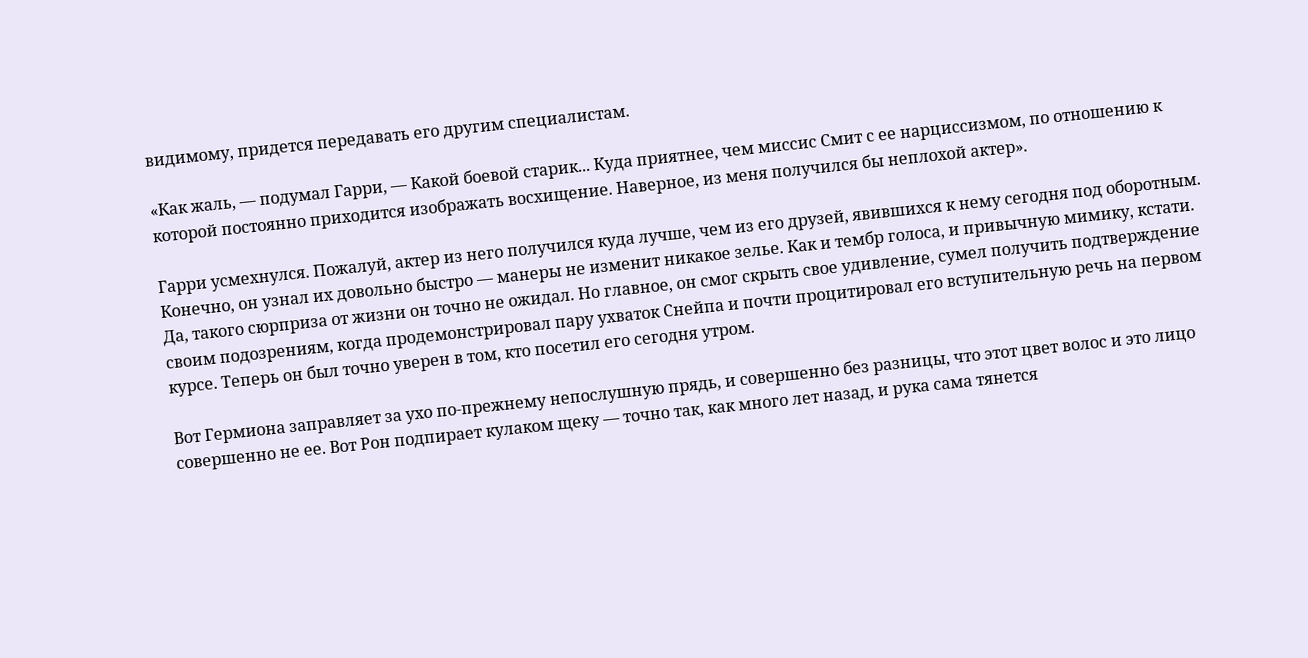видимому, придется передавать его другим специалистам.

«Как жаль, — подумал Гарри, — Какой боевой старик... Куда приятнее, чем миссис Смит с ее нарциссизмом, по отношению к которой постоянно приходится изображать восхищение. Наверное, из меня получился бы неплохой актер».

Гарри усмехнулся. Пожалуй, актер из него получился куда лучше, чем из его друзей, явившихся к нему сегодня под оборотным. Конечно, он узнал их довольно быстро — манеры не изменит никакое зелье. Как и тембр голоса, и привычную мимику, кстати. Да, такого сюрприза от жизни он точно не ожидал. Но главное, он смог скрыть свое удивление, сумел получить подтверждение своим подозрениям, когда продемонстрировал пару ухваток Снейпа и почти процитировал его вступительную речь на первом курсе. Теперь он был точно уверен в том, кто посетил его сегодня утром.

Вот Гермиона заправляет за ухо по-прежнему непослушную прядь, и совершенно без разницы, что этот цвет волос и это лицо совершенно не ее. Вот Рон подпирает кулаком щеку — точно так, как много лет назад, и рука сама тянется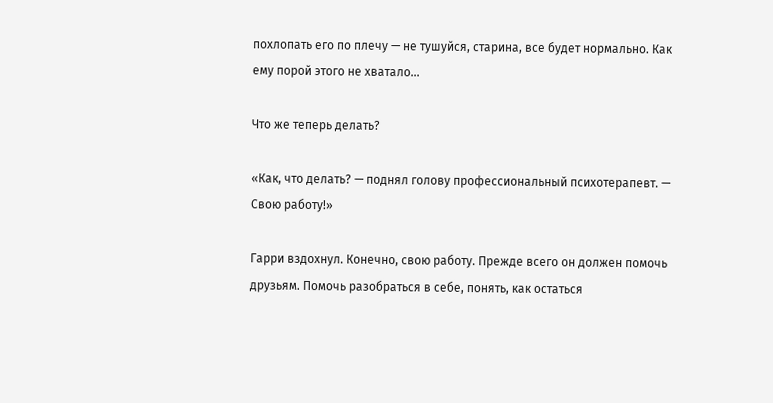похлопать его по плечу — не тушуйся, старина, все будет нормально. Как ему порой этого не хватало...

Что же теперь делать?

«Как, что делать? — поднял голову профессиональный психотерапевт. — Свою работу!»

Гарри вздохнул. Конечно, свою работу. Прежде всего он должен помочь друзьям. Помочь разобраться в себе, понять, как остаться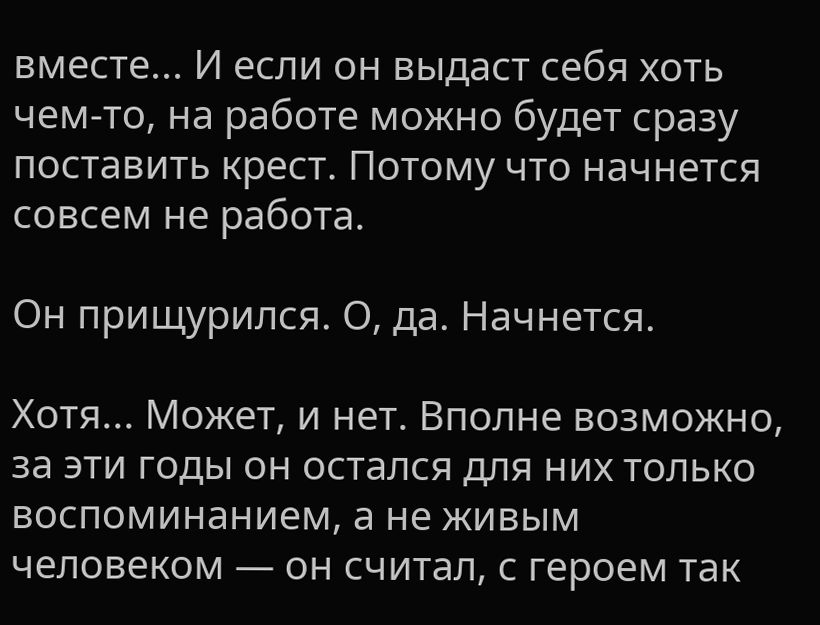вместе... И если он выдаст себя хоть чем-то, на работе можно будет сразу поставить крест. Потому что начнется совсем не работа.

Он прищурился. О, да. Начнется.

Хотя... Может, и нет. Вполне возможно, за эти годы он остался для них только воспоминанием, а не живым человеком — он считал, с героем так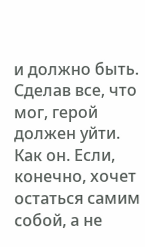и должно быть. Сделав все, что мог, герой должен уйти. Как он. Если, конечно, хочет остаться самим собой, а не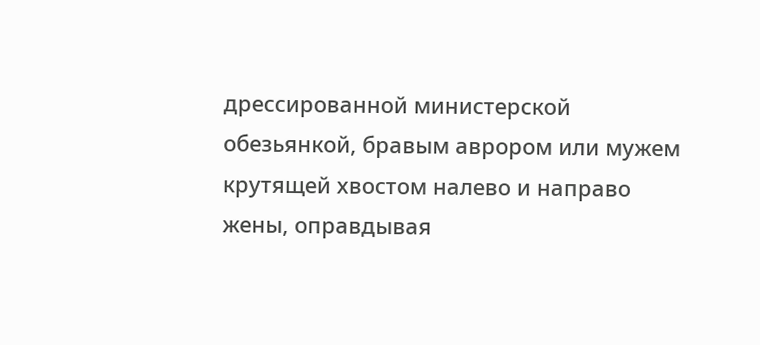дрессированной министерской обезьянкой, бравым аврором или мужем крутящей хвостом налево и направо жены, оправдывая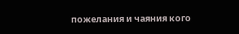пожелания и чаяния кого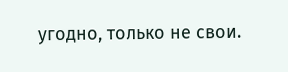угодно, только не свои.